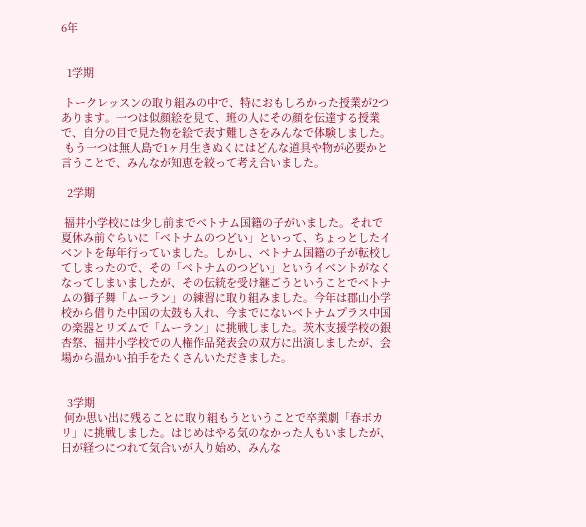6年


  1学期

 トークレッスンの取り組みの中で、特におもしろかった授業が2つあります。一つは似顔絵を見て、班の人にその顔を伝達する授業で、自分の目で見た物を絵で表す難しさをみんなで体験しました。
 もう一つは無人島で1ヶ月生きぬくにはどんな道具や物が必要かと言うことで、みんなが知恵を絞って考え合いました。

  2学期

 福井小学校には少し前までベトナム国籍の子がいました。それで夏休み前ぐらいに「ベトナムのつどい」といって、ちょっとしたイベントを毎年行っていました。しかし、ベトナム国籍の子が転校してしまったので、その「ベトナムのつどい」というイベントがなくなってしまいましたが、その伝統を受け継ごうということでベトナムの獅子舞「ムーラン」の練習に取り組みました。今年は郡山小学校から借りた中国の太鼓も入れ、今までにないベトナムプラス中国の楽器とリズムで「ムーラン」に挑戦しました。茨木支援学校の銀杏祭、福井小学校での人権作品発表会の双方に出演しましたが、会場から温かい拍手をたくさんいただきました。


  3学期
 何か思い出に残ることに取り組もうということで卒業劇「春ポカリ」に挑戦しました。はじめはやる気のなかった人もいましたが、日が経つにつれて気合いが入り始め、みんな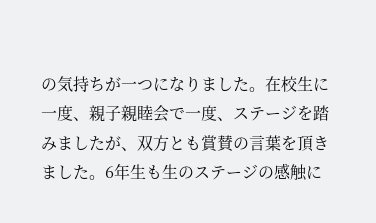の気持ちが一つになりました。在校生に一度、親子親睦会で一度、ステージを踏みましたが、双方とも賞賛の言葉を頂きました。6年生も生のステージの感触に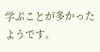学ぶことが多かったようです。